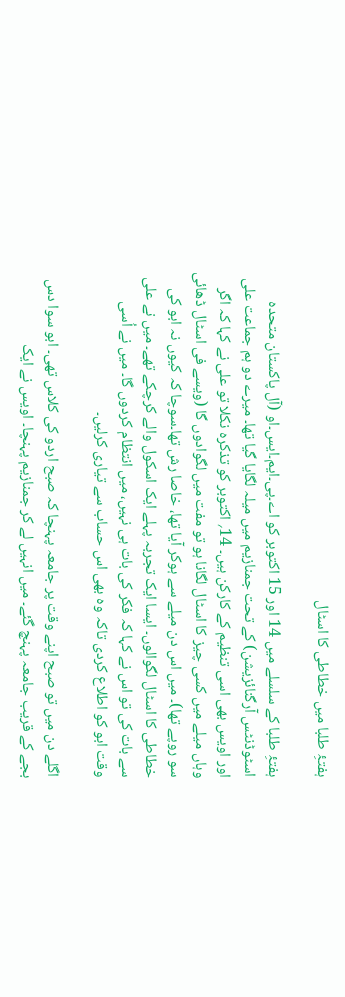ہفتۂِ طلبا میں خطاطی کا اسٹال

ہفتۂِ طلبا کے سلسلے میں 14 اور 15 اکتوبر کو اے۔پی۔ایم۔ایس۔او (آل پاکستان متحدہ اسٹوڈنٹس آرگنائزیشن) کے تحت جمنازیم میں میلہ لگایا گیا تھا۔ میرے دو ہم جماعت علی اور اویس بھی اسی تنظیم کے کارکن ہیں۔ 14؍ اکتوبر کو تذکرہ نکلا تو علی نے کہا کہ اگر وہاں میلے میں کسی چیز کا اسٹال لگانا ہو تو مفت میں لگوادوں گا (ویسے فی اسٹال ڈھائی سو روپے تھا)۔ میں اس دن میلے سے ہوکر آیا تھا، خاصا رش تھا۔سوچا کہ کیوں نہ ابو کی خطاطی کا اسٹال لگوالوں۔ ایسا ایک تجربہ پہلے ایک اسکول والے کرچکے تھے۔ میں نے علی سے بات کی تو اس نے کہا کہ فکر کی بات ہی نہیں، میں انتظام کردوں گا۔ میں نے اُسی وقت ابو کو اطلاع کردی تاکہ وہ بھی اس حساب سے تیاری کرلیں۔

اگلے دن میں تو صبح اپنے وقت پر جامعہ پہنچا کہ صبح اردو کی کلاس تھی۔ ابو سوا دس بجے کے قریب جامعہ پہنچ گئے۔ میں انہیں لے کر جمنازیم پہنچا۔ اویس نے ایک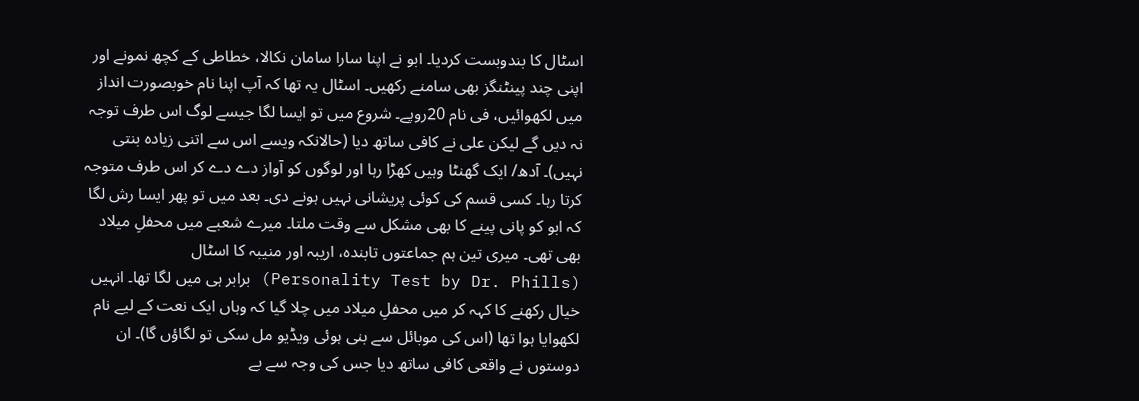اسٹال کا بندوبست کردیا۔ ابو نے اپنا سارا سامان نکالا، خطاطی کے کچھ نمونے اور اپنی چند پینٹنگز بھی سامنے رکھیں۔ اسٹال یہ تھا کہ آپ اپنا نام خوبصورت انداز میں لکھوائیں، فی نام 20روپے۔ شروع میں تو ایسا لگا جیسے لوگ اس طرف توجہ نہ دیں گے لیکن علی نے کافی ساتھ دیا (حالانکہ ویسے اس سے اتنی زیادہ بنتی نہیں)۔ آدھ/ ایک گھنٹا وہیں کھڑا رہا اور لوگوں کو آواز دے دے کر اس طرف متوجہ کرتا رہا۔ کسی قسم کی کوئی پریشانی نہیں ہونے دی۔ بعد میں تو پھر ایسا رش لگا کہ ابو کو پانی پینے کا بھی مشکل سے وقت ملتا۔ میرے شعبے میں محفلِ میلاد بھی تھی۔ میری تین ہم جماعتوں تابندہ، اریبہ اور منیبہ کا اسٹال (Personality Test by Dr. Phills) برابر ہی میں لگا تھا۔ انہیں خیال رکھنے کا کہہ کر میں محفلِ میلاد میں چلا گیا کہ وہاں ایک نعت کے لیے نام لکھوایا ہوا تھا (اس کی موبائل سے بنی ہوئی ویڈیو مل سکی تو لگاؤں گا)۔ ان دوستوں نے واقعی کافی ساتھ دیا جس کی وجہ سے بے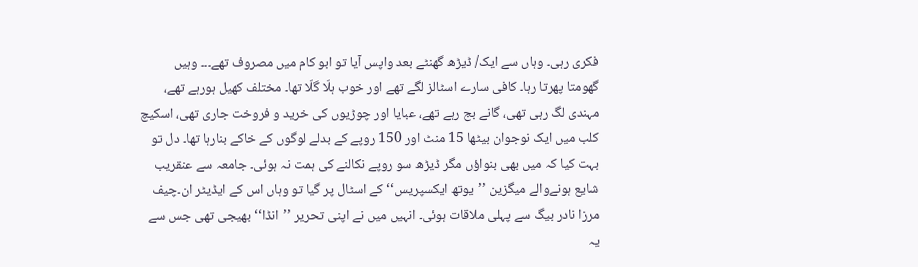فکری رہی۔ وہاں سے ایک/ ڈیڑھ گھنٹے بعد واپس آیا تو ابو کام میں مصروف تھے۔۔۔ وہیں گھومتا پھرتا رہا۔ کافی سارے اسٹالز لگے تھے اور خوب ہلّا گلّا تھا۔ مختلف کھیل ہورہے تھے، مہندی لگ رہی تھی، گانے بج رہے تھے، عبایا اور چوڑیوں کی خرید و فروخت جاری تھی، اسکیچ کلب میں ایک نوجوان بیٹھا 15 منٹ اور 150 روپے کے بدلے لوگوں کے خاکے بنارہا تھا۔ دل تو بہت کیا کہ میں بھی بنواؤں مگر ڈیڑھ سو روپے نکالنے کی ہمت نہ ہوئی۔ جامعہ سے عنقریب شایع ہونےوالے میگزین ’’یوتھ ایکسپریس‘‘ کے اسٹال پر گیا تو وہاں اس کے ایڈیٹر ان۔چیف مرزا نادر بیگ سے پہلی ملاقات ہوئی۔ انہیں میں نے اپنی تحریر ’’انڈا‘‘ بھیجی تھی جس سے یہ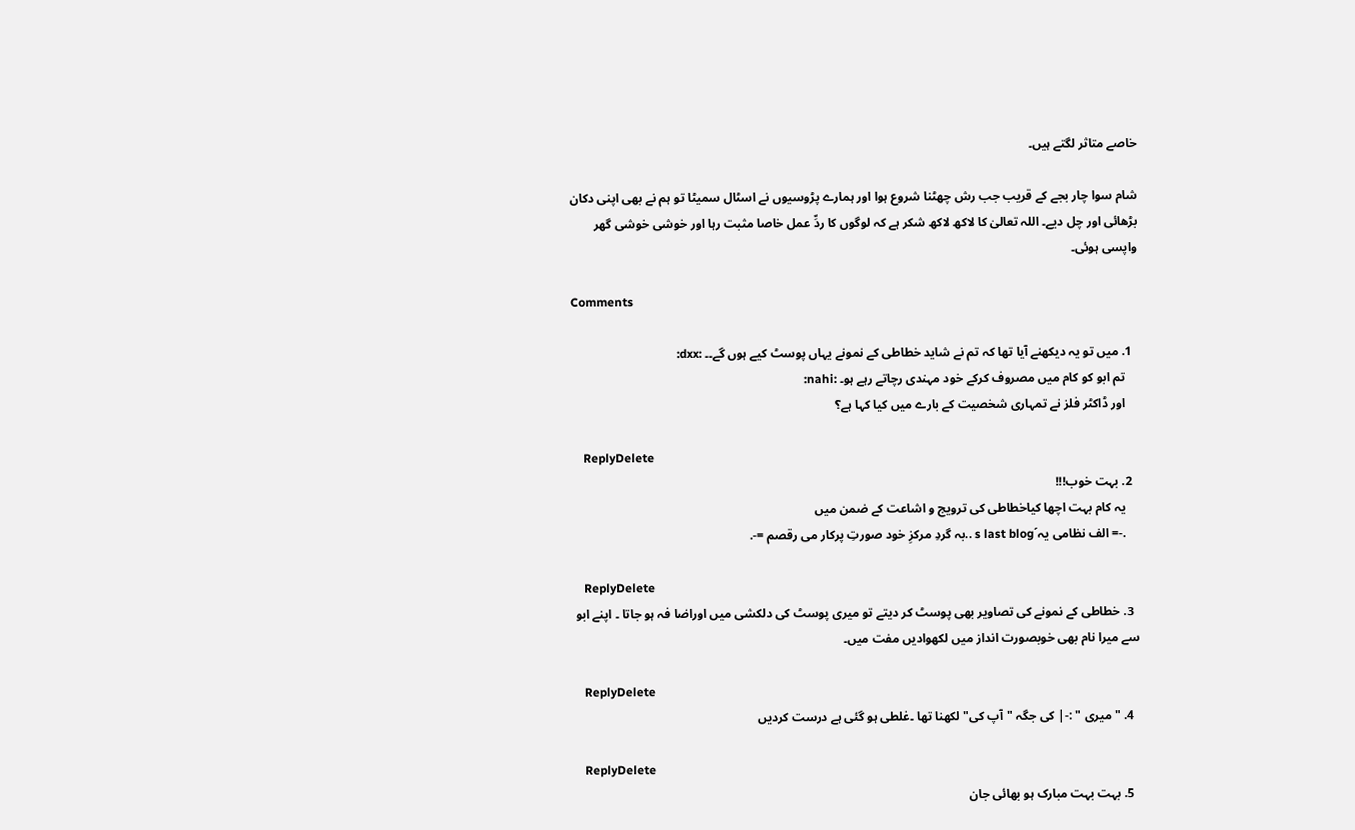خاصے متاثر لگتے ہیں۔

شام سوا چار بجے کے قریب جب رش چھٹنا شروع ہوا اور ہمارے پڑوسیوں نے اسٹال سمیٹا تو ہم نے بھی اپنی دکان بڑھائی اور چل دیے۔ اللہ تعالیٰ کا لاکھ لاکھ شکر ہے کہ لوگوں کا ردِّ عمل خاصا مثبت رہا اور خوشی خوشی گھر واپسی ہوئی۔

Comments

  1. میں تو یہ دیکھنے آیا تھا کہ تم نے شاید خطاطی کے نمونے یہاں پوسٹ کیے ہوں گے۔۔ :dxx:
    تم ابو کو کام میں مصروف کرکے خود مہندی رچاتے رہے ہو۔ :nahi:
    اور ڈاکٹر فلز نے تمہاری شخصیت کے بارے میں کیا کہا ہے؟

    ReplyDelete
  2. بہت خوب!!!
    یہ کام بہت اچھا کیاخطاطی کی ترویج و اشاعت کے ضمن میں
    .-= الف نظامی یہ´s last blog ..بہ گردِ مرکزِ خود صورتِ پرکار می رقصم =-.

    ReplyDelete
  3. خطاطی کے نمونے کی تصاویر بھی پوسٹ کر دیتے تو میری پوسٹ کی دلکشی میں اوراضا فہ ہو جاتا ۔ اپنے ابو سے میرا نام بھی خوبصورت انداز میں لکھوادیں مفت میں۔

    ReplyDelete
  4. "میری " :-| کی جگہ "آپ کی" لکھنا تھا ۔غلطی ہو گئی ہے درست کردیں

    ReplyDelete
  5. بہت بہت مبارک ہو بھائی جان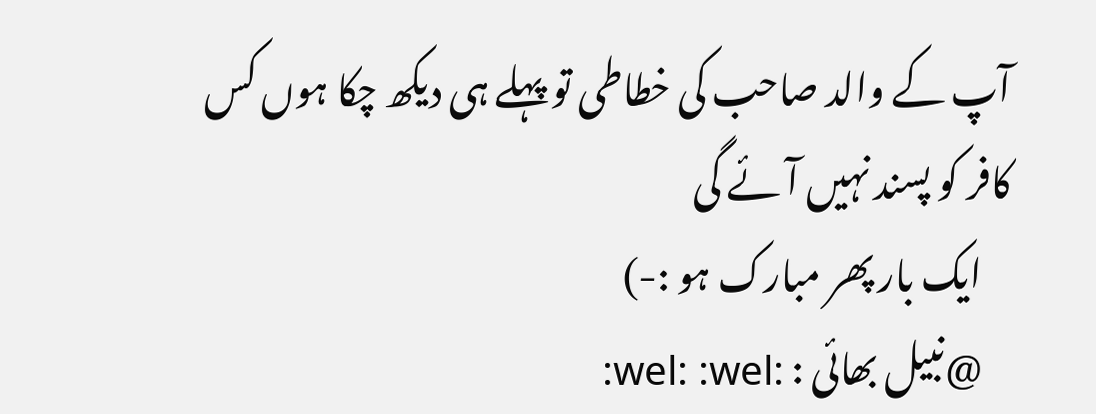آپ کے والد صاحب کی خطاطی تو پہلے ہی دیکھ چکا ہوں کس کافر کو پسند نہیں آئے گی
    ایک بار پھر مبارک ہو :-)
    @نبیل بھائی : :wel: :wel: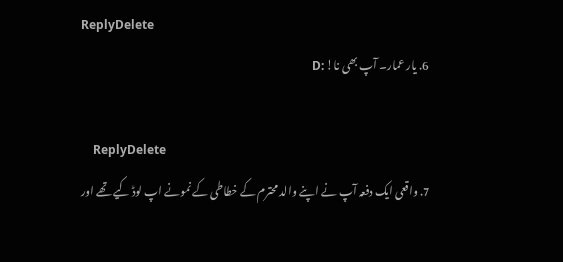ReplyDelete
  6. یار عمار۔ آپ بھی نا! :D

    ReplyDelete
  7. واقعی ایک دفعہ آپ نے اپنے والد محترم کے خطاطی کے نمونے اپ لوڈ کیے تھے اور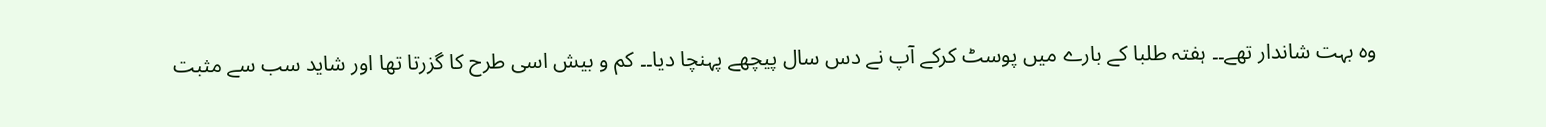وہ بہت شاندار تھے۔۔ ہفتہ طلبا کے بارے میں پوسٹ کرکے آپ نے دس سال پیچھے پہنچا دیا۔۔ کم و بیش اسی طرح‌ کا گزرتا تھا اور شاید سب سے مثبت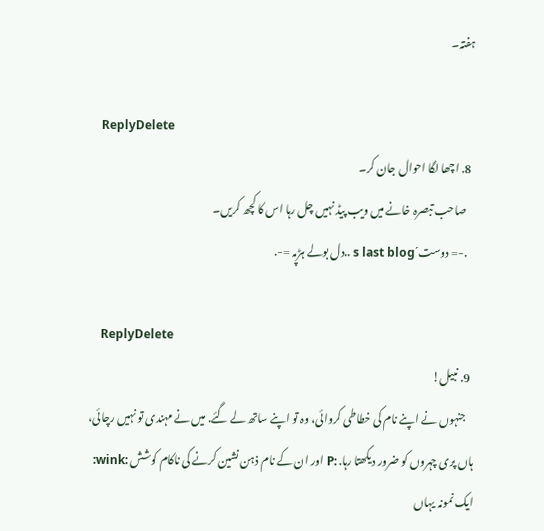ہفتہ۔

    ReplyDelete
  8. اچھا لگا احوال جان کر۔
    صاحب تبصرہ خانے میں ویب پیڈ نہیں چل رہا اس کا کچھ کریں۔
    .-= دوست´s last blog ..دل بولے ہڑپہ =-.

    ReplyDelete
  9. نبیل!
    جنہوں نے اپنے نام کی خطاطی کروائی، وہ تو اپنے ساتھ لے گئے. میں نے مہندی تو نہیں رچائی، ہاں پری چہروں کو ضرور دیکھتا رہا. :P اور ان کے نام ذہن نشین کرنے کی ناکام کوشش :wink: ایک نمونہ یہاں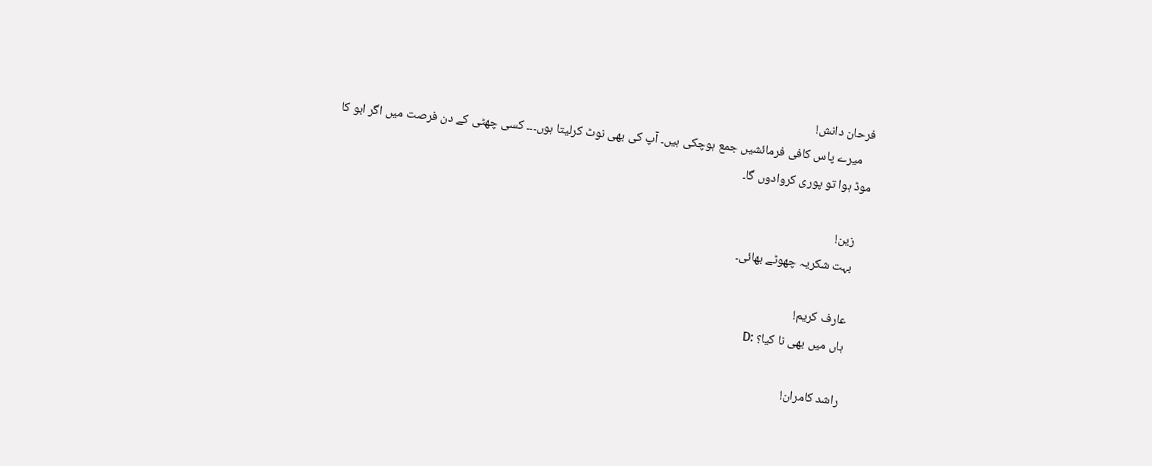فرحان دانش!
    میرے پاس کافی فرمائشیں جمع ہوچکی ہیں۔ آپ کی بھی نوٹ کرلیتا ہوں۔۔۔ کسی چھٹی کے دن فرصت میں اگر ابو کا موڈ ہوا تو پوری کروادوں گا۔

    زین!
    بہت شکریہ چھوٹے بھائی۔

    عارف کریم!
    ہاں میں بھی نا کیا؟ :D

    راشد کامران!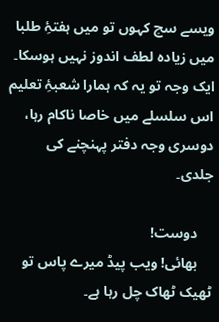ویسے سچ کہوں تو میں ہفتۂِ طلبا میں زیادہ لطف اندوز نہیں ہوسکا۔ ایک وجہ تو یہ کہ ہمارا شعبۂِ تعلیم اس سلسلے میں خاصا ناکام رہا، دوسری وجہ دفتر پہنچنے کی جلدی۔

    دوست!
    بھائی! ویب پیڈ میرے پاس تو ٹھیک ٹھاک چل رہا ہے۔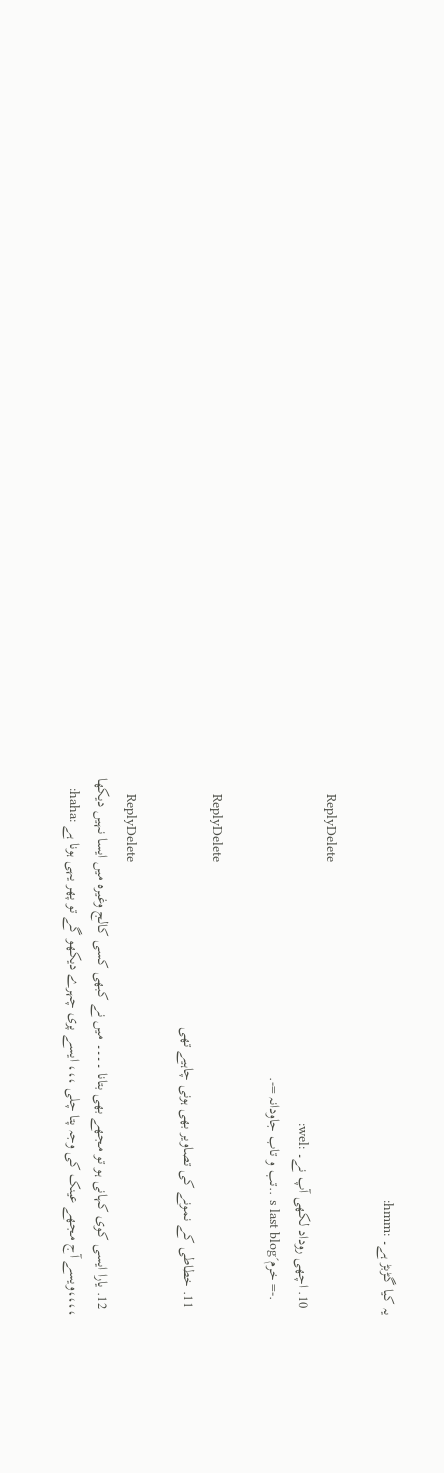یہ کیا گڑبڑ ہے۔ :hmm:

    ReplyDelete
  10. اچھی روداد لکھی آپ نے۔ :wel:
    .-= خرم´s last blog ..تب و تاب جاودانہ =-.

    ReplyDelete
  11. خطاطی کے نمونے کی تصاویر بھی ہونی چاہیے تھی

    ReplyDelete
  12. یارا ایسی کوی کہانی ہو تو مجھے بھی بتانا ۔۔۔۔ میں نے کبھی کسی کالج وغیرہ میں ایسا نہیں دیکھا ،،،،ویسے آج مجھے عینک کی وجہ پتا چلی ،،، ایسے پری چہرے دیکھو گے تو پھر یہی ہونا ہے :haha: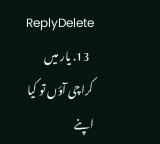ReplyDelete
  13. یار میں کراچی آؤں تو کیا اپنے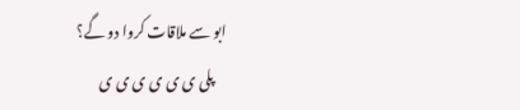ابو سے ملاقات کروا دو گے؟
    پلی ی ی ی ی ی ی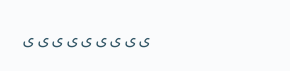ی ی ی ی ی ی ی ی ی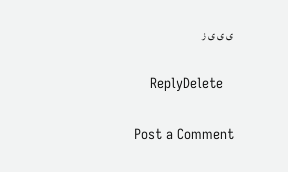ی ی ی ز

    ReplyDelete

Post a Comment